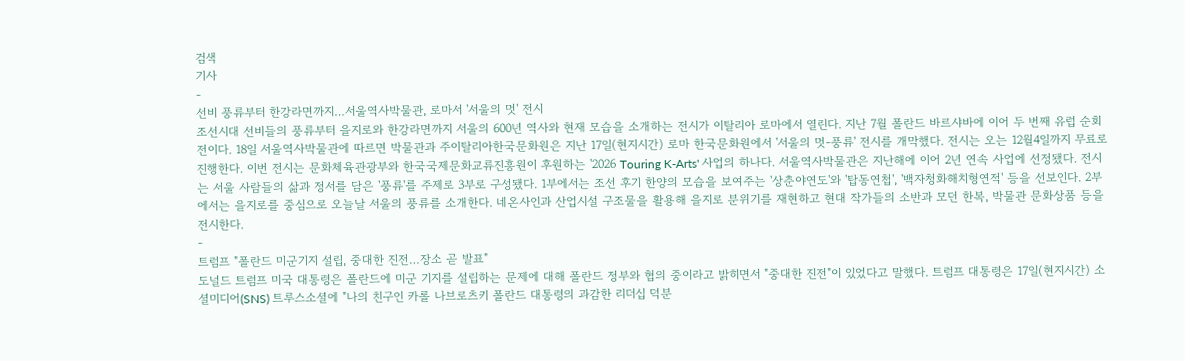검색
기사
-
선비 풍류부터 한강라면까지…서울역사박물관, 로마서 '서울의 멋' 전시
조선시대 선비들의 풍류부터 을지로와 한강라면까지 서울의 600년 역사와 현재 모습을 소개하는 전시가 이탈리아 로마에서 열린다. 지난 7월 폴란드 바르샤바에 이어 두 번째 유럽 순회전이다. 18일 서울역사박물관에 따르면 박물관과 주이탈리아한국문화원은 지난 17일(현지시간) 로마 한국문화원에서 '서울의 멋-풍류' 전시를 개막했다. 전시는 오는 12월4일까지 무료로 진행한다. 이번 전시는 문화체육관광부와 한국국제문화교류진흥원이 후원하는 '2026 Touring K-Arts' 사업의 하나다. 서울역사박물관은 지난해에 이어 2년 연속 사업에 선정됐다. 전시는 서울 사람들의 삶과 정서를 담은 '풍류'를 주제로 3부로 구성됐다. 1부에서는 조선 후기 한양의 모습을 보여주는 '상춘야연도'와 '탑동연첩', '백자청화해치형연적' 등을 선보인다. 2부에서는 을지로를 중심으로 오늘날 서울의 풍류를 소개한다. 네온사인과 산업시설 구조물을 활용해 을지로 분위기를 재현하고 현대 작가들의 소반과 모던 한복, 박물관 문화상품 등을 전시한다.
-
트럼프 "폴란드 미군기지 설립, 중대한 진전…장소 곧 발표"
도널드 트럼프 미국 대통령은 폴란드에 미군 기지를 설립하는 문제에 대해 폴란드 정부와 협의 중이라고 밝히면서 "중대한 진전"이 있었다고 말했다. 트럼프 대통령은 17일(현지시간) 소셜미디어(SNS) 트루스소셜에 "나의 친구인 카롤 나브로츠키 폴란드 대통령의 과감한 리더십 덕분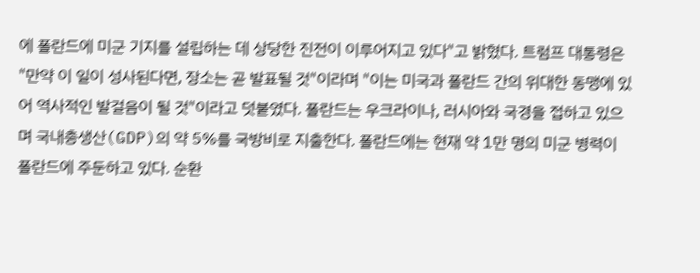에 폴란드에 미군 기지를 설립하는 데 상당한 진전이 이루어지고 있다"고 밝혔다. 트럼프 대통령은 "만약 이 일이 성사된다면, 장소는 곧 발표될 것"이라며 "이는 미국과 폴란드 간의 위대한 동맹에 있어 역사적인 발걸음이 될 것"이라고 덧붙였다. 폴란드는 우크라이나, 러시아와 국경을 접하고 있으며 국내총생산(GDP)의 약 5%를 국방비로 지출한다. 폴란드에는 현재 약 1만 명의 미군 병력이 폴란드에 주둔하고 있다. 순환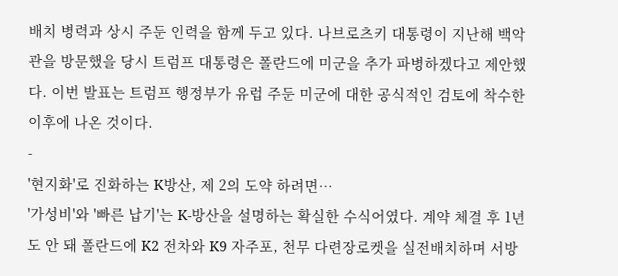배치 병력과 상시 주둔 인력을 함께 두고 있다. 나브로츠키 대통령이 지난해 백악관을 방문했을 당시 트럼프 대통령은 폴란드에 미군을 추가 파병하겠다고 제안했다. 이번 발표는 트럼프 행정부가 유럽 주둔 미군에 대한 공식적인 검토에 착수한 이후에 나온 것이다.
-
'현지화'로 진화하는 K방산, 제 2의 도약 하려면…
'가성비'와 '빠른 납기'는 K-방산을 설명하는 확실한 수식어였다. 계약 체결 후 1년도 안 돼 폴란드에 K2 전차와 K9 자주포, 천무 다련장로켓을 실전배치하며 서방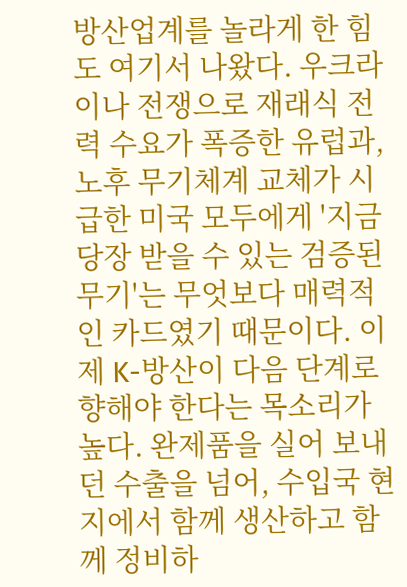방산업계를 놀라게 한 힘도 여기서 나왔다. 우크라이나 전쟁으로 재래식 전력 수요가 폭증한 유럽과, 노후 무기체계 교체가 시급한 미국 모두에게 '지금 당장 받을 수 있는 검증된 무기'는 무엇보다 매력적인 카드였기 때문이다. 이제 K-방산이 다음 단계로 향해야 한다는 목소리가 높다. 완제품을 실어 보내던 수출을 넘어, 수입국 현지에서 함께 생산하고 함께 정비하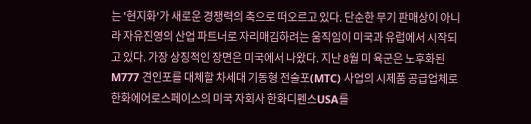는 '현지화'가 새로운 경쟁력의 축으로 떠오르고 있다. 단순한 무기 판매상이 아니라 자유진영의 산업 파트너로 자리매김하려는 움직임이 미국과 유럽에서 시작되고 있다. 가장 상징적인 장면은 미국에서 나왔다. 지난 8월 미 육군은 노후화된 M777 견인포를 대체할 차세대 기동형 전술포(MTC) 사업의 시제품 공급업체로 한화에어로스페이스의 미국 자회사 한화디펜스USA를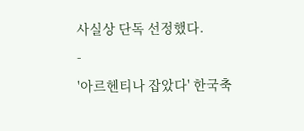사실상 단독 선정했다.
-
'아르헨티나 잡았다' 한국축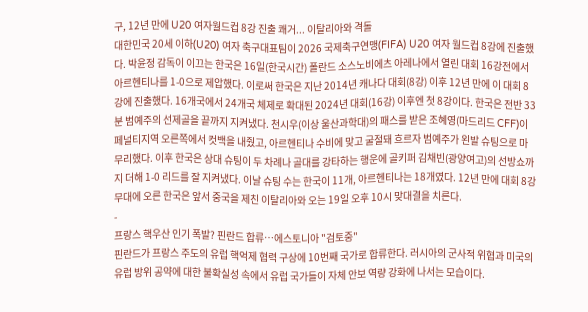구, 12년 만에 U20 여자월드컵 8강 진출 쾌거... 이탈리아와 격돌
대한민국 20세 이하(U20) 여자 축구대표팀이 2026 국제축구연맹(FIFA) U20 여자 월드컵 8강에 진출했다. 박윤정 감독이 이끄는 한국은 16일(한국시간) 폴란드 소스노비에츠 아레나에서 열린 대회 16강전에서 아르헨티나를 1-0으로 제압했다. 이로써 한국은 지난 2014년 캐나다 대회(8강) 이후 12년 만에 이 대회 8강에 진출했다. 16개국에서 24개국 체제로 확대된 2024년 대회(16강) 이후엔 첫 8강이다. 한국은 전반 33분 범예주의 선제골을 끝까지 지켜냈다. 천시우(이상 울산과학대)의 패스를 받은 조혜영(마드리드 CFF)이 페널티지역 오른쪽에서 컷백을 내줬고, 아르헨티나 수비에 맞고 굴절돼 흐르자 범예주가 왼발 슈팅으로 마무리했다. 이후 한국은 상대 슈팅이 두 차례나 골대를 강타하는 행운에 골키퍼 김채빈(광양여고)의 선방쇼까지 더해 1-0 리드를 잘 지켜냈다. 이날 슈팅 수는 한국이 11개, 아르헨티나는 18개였다. 12년 만에 대회 8강 무대에 오른 한국은 앞서 중국을 제친 이탈리아와 오는 19일 오후 10시 맞대결을 치른다.
-
프랑스 핵우산 인기 폭발? 핀란드 합류…에스토니아 "검토중"
핀란드가 프랑스 주도의 유럽 핵억제 협력 구상에 10번째 국가로 합류한다. 러시아의 군사적 위협과 미국의 유럽 방위 공약에 대한 불확실성 속에서 유럽 국가들이 자체 안보 역량 강화에 나서는 모습이다.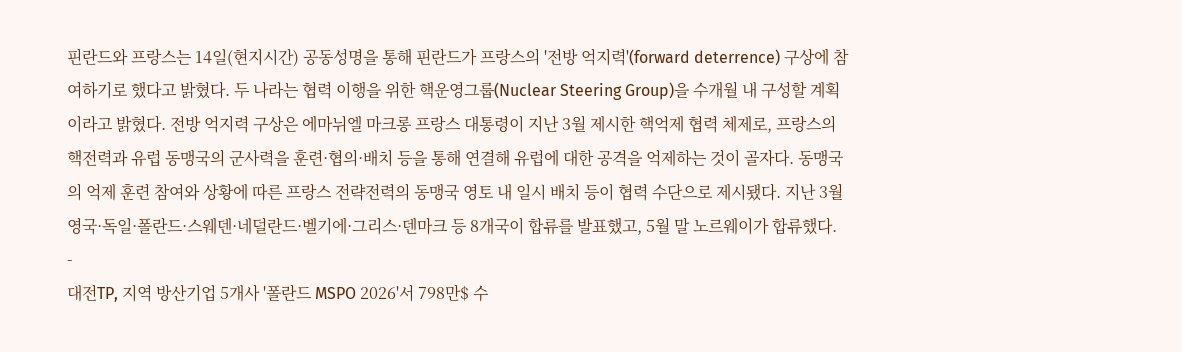핀란드와 프랑스는 14일(현지시간) 공동성명을 통해 핀란드가 프랑스의 '전방 억지력'(forward deterrence) 구상에 참여하기로 했다고 밝혔다. 두 나라는 협력 이행을 위한 핵운영그룹(Nuclear Steering Group)을 수개월 내 구성할 계획이라고 밝혔다. 전방 억지력 구상은 에마뉘엘 마크롱 프랑스 대통령이 지난 3월 제시한 핵억제 협력 체제로, 프랑스의 핵전력과 유럽 동맹국의 군사력을 훈련·협의·배치 등을 통해 연결해 유럽에 대한 공격을 억제하는 것이 골자다. 동맹국의 억제 훈련 참여와 상황에 따른 프랑스 전략전력의 동맹국 영토 내 일시 배치 등이 협력 수단으로 제시됐다. 지난 3월 영국·독일·폴란드·스웨덴·네덜란드·벨기에·그리스·덴마크 등 8개국이 합류를 발표했고, 5월 말 노르웨이가 합류했다.
-
대전TP, 지역 방산기업 5개사 '폴란드 MSPO 2026'서 798만$ 수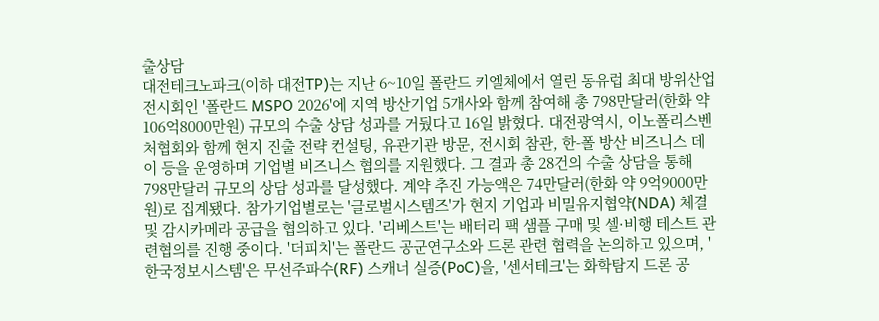출상담
대전테크노파크(이하 대전TP)는 지난 6~10일 폴란드 키엘체에서 열린 동유럽 최대 방위산업 전시회인 '폴란드 MSPO 2026'에 지역 방산기업 5개사와 함께 참여해 총 798만달러(한화 약 106억8000만원) 규모의 수출 상담 성과를 거뒀다고 16일 밝혔다. 대전광역시, 이노폴리스벤처협회와 함께 현지 진출 전략 컨설팅, 유관기관 방문, 전시회 참관, 한-폴 방산 비즈니스 데이 등을 운영하며 기업별 비즈니스 협의를 지원했다. 그 결과 총 28건의 수출 상담을 통해 798만달러 규모의 상담 성과를 달성했다. 계약 추진 가능액은 74만달러(한화 약 9억9000만원)로 집계됐다. 참가기업별로는 '글로벌시스템즈'가 현지 기업과 비밀유지협약(NDA) 체결 및 감시카메라 공급을 협의하고 있다. '리베스트'는 배터리 팩 샘플 구매 및 셀·비행 테스트 관련협의를 진행 중이다. '더피치'는 폴란드 공군연구소와 드론 관련 협력을 논의하고 있으며, '한국정보시스템'은 무선주파수(RF) 스캐너 실증(PoC)을, '센서테크'는 화학탐지 드론 공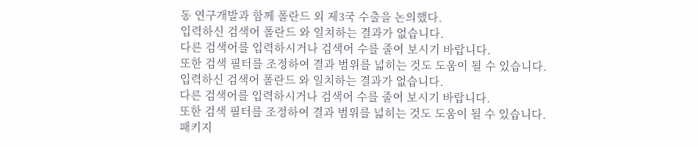동 연구개발과 함께 폴란드 외 제3국 수출을 논의했다.
입력하신 검색어 폴란드 와 일치하는 결과가 없습니다.
다른 검색어를 입력하시거나 검색어 수를 줄여 보시기 바랍니다.
또한 검색 필터를 조정하여 결과 범위를 넓히는 것도 도움이 될 수 있습니다.
입력하신 검색어 폴란드 와 일치하는 결과가 없습니다.
다른 검색어를 입력하시거나 검색어 수를 줄여 보시기 바랍니다.
또한 검색 필터를 조정하여 결과 범위를 넓히는 것도 도움이 될 수 있습니다.
패키지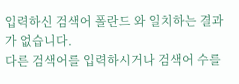입력하신 검색어 폴란드 와 일치하는 결과가 없습니다.
다른 검색어를 입력하시거나 검색어 수를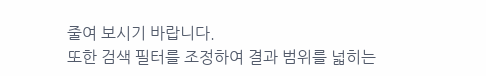줄여 보시기 바랍니다.
또한 검색 필터를 조정하여 결과 범위를 넓히는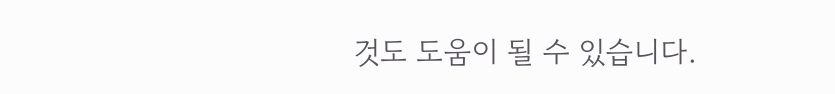것도 도움이 될 수 있습니다.